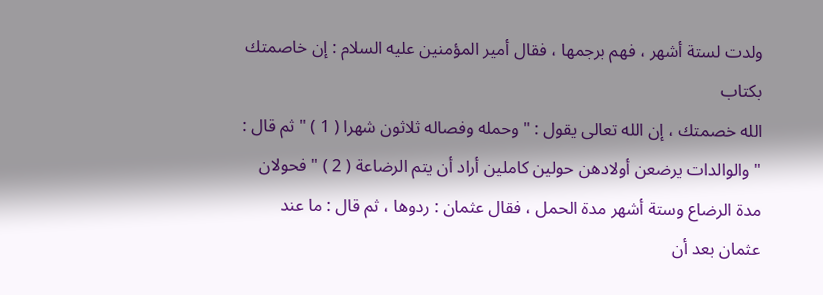ولدت لستة أشهر ، فهم برجمها ، فقال أمير المؤمنين عليه السلام : إن خاصمتك بكتاب
الله خصمتك ، إن الله تعالى يقول : " وحمله وفصاله ثلاثون شهرا ( 1 ) " ثم قال :
" والوالدات يرضعن أولادهن حولين كاملين أراد أن يتم الرضاعة ( 2 ) " فحولان
مدة الرضاع وستة أشهر مدة الحمل ، فقال عثمان : ردوها ، ثم قال : ما عند
عثمان بعد أن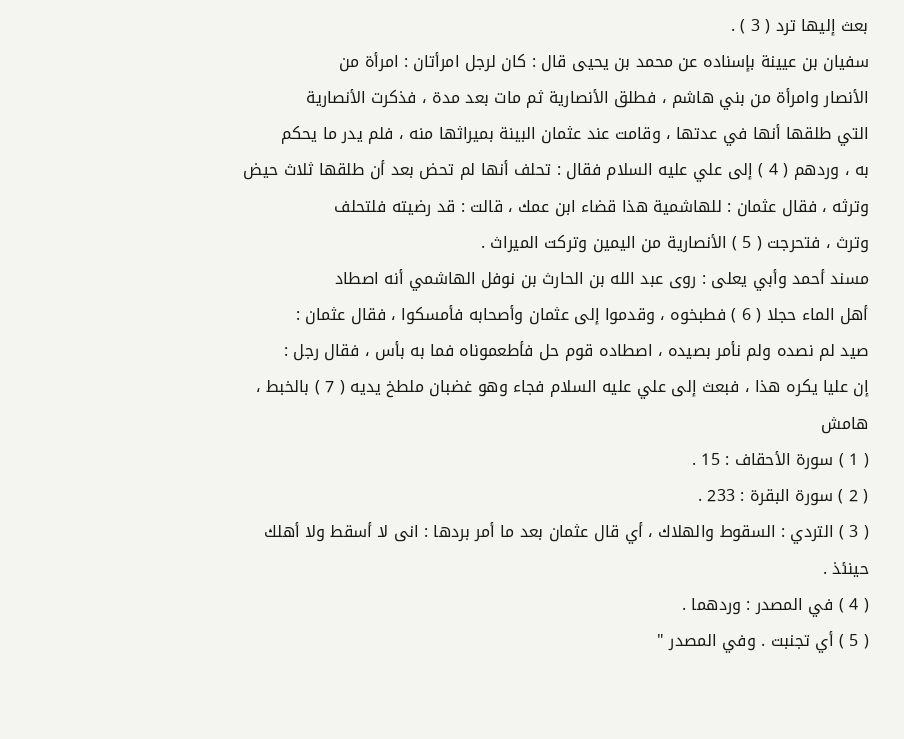بعث إليها ترد ( 3 ) .
سفيان بن عيينة بإسناده عن محمد بن يحيى قال : كان لرجل امرأتان : امرأة من
الأنصار وامرأة من بني هاشم ، فطلق الأنصارية ثم مات بعد مدة ، فذكرت الأنصارية
التي طلقها أنها في عدتها ، وقامت عند عثمان البينة بميراثها منه ، فلم يدر ما يحكم
به ، وردهم ( 4 ) إلى علي عليه السلام فقال : تحلف أنها لم تحض بعد أن طلقها ثلاث حيض
وترثه ، فقال عثمان : للهاشمية هذا قضاء ابن عمك ، قالت : قد رضيته فلتحلف
وترث ، فتحرجت ( 5 ) الأنصارية من اليمين وتركت الميراث .
مسند أحمد وأبي يعلى : روى عبد الله بن الحارث بن نوفل الهاشمي أنه اصطاد
أهل الماء حجلا ( 6 ) فطبخوه ، وقدموا إلى عثمان وأصحابه فأمسكوا ، فقال عثمان :
صيد لم نصده ولم نأمر بصيده ، اصطاده قوم حل فأطعموناه فما به بأس ، فقال رجل :
إن عليا يكره هذا ، فبعث إلى علي عليه السلام فجاء وهو غضبان ملطخ يديه ( 7 ) بالخبط ،
هامش
( 1 ) سورة الأحقاف : 15 .
( 2 ) سورة البقرة : 233 .
( 3 ) التردي : السقوط والهلاك ، أي قال عثمان بعد ما أمر بردها : انى لا أسقط ولا أهلك
حينئذ .
( 4 ) في المصدر : وردهما .
( 5 ) أي تجنبت . وفي المصدر "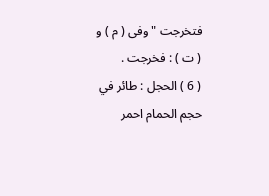فتخرجت " وفى ( م ) و ( ت ) : فخرجت .
( 6 ) الحجل : طائر في حجم الحمام احمر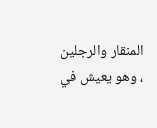المنقار والرجلين ، وهو يعيش في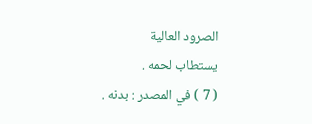الصرود العالية
يستطاب لحمه .
( 7 ) في المصدر : بدنه .